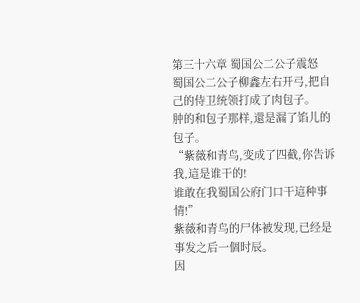第三十六章 蜀国公二公子震怒
蜀国公二公子柳鑫左右开弓,把自己的侍卫统领打成了肉包子。
肿的和包子那样,還是漏了馅儿的包子。
“紫薇和青鸟,变成了四截,你告诉我,這是谁干的!
谁敢在我蜀国公府门口干這种事情!”
紫薇和青鸟的尸体被发现,已经是事发之后一個时辰。
因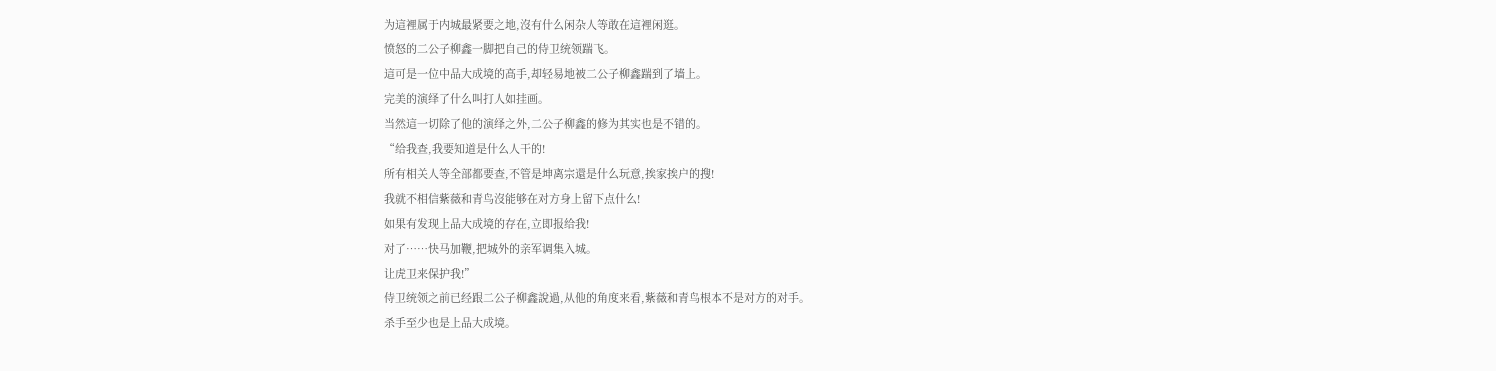为這裡属于内城最紧要之地,沒有什么闲杂人等敢在這裡闲逛。
愤怒的二公子柳鑫一脚把自己的侍卫统领踹飞。
這可是一位中品大成境的高手,却轻易地被二公子柳鑫踹到了墙上。
完美的演绎了什么叫打人如挂画。
当然這一切除了他的演绎之外,二公子柳鑫的修为其实也是不错的。
“给我查,我要知道是什么人干的!
所有相关人等全部都要查,不管是坤离宗還是什么玩意,挨家挨户的搜!
我就不相信紫薇和青鸟沒能够在对方身上留下点什么!
如果有发现上品大成境的存在,立即报给我!
对了……快马加鞭,把城外的亲军调集入城。
让虎卫来保护我!”
侍卫统领之前已经跟二公子柳鑫說過,从他的角度来看,紫薇和青鸟根本不是对方的对手。
杀手至少也是上品大成境。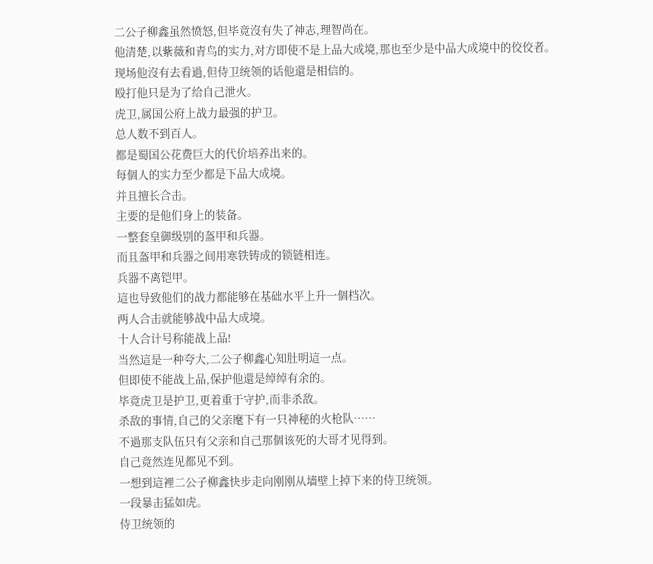二公子柳鑫虽然愤怒,但毕竟沒有失了神志,理智尚在。
他清楚,以紫薇和青鸟的实力,对方即使不是上品大成境,那也至少是中品大成境中的佼佼者。
现场他沒有去看過,但侍卫统领的话他還是相信的。
殴打他只是为了给自己泄火。
虎卫,属国公府上战力最强的护卫。
总人数不到百人。
都是蜀国公花费巨大的代价培养出来的。
每個人的实力至少都是下品大成境。
并且擅长合击。
主要的是他们身上的装备。
一整套皇御级别的盔甲和兵器。
而且盔甲和兵器之间用寒铁铸成的锁链相连。
兵器不离铠甲。
這也导致他们的战力都能够在基础水平上升一個档次。
两人合击就能够战中品大成境。
十人合计号称能战上品!
当然這是一种夸大,二公子柳鑫心知肚明這一点。
但即使不能战上品,保护他還是绰绰有余的。
毕竟虎卫是护卫,更着重于守护,而非杀敌。
杀敌的事情,自己的父亲麾下有一只神秘的火枪队……
不過那支队伍只有父亲和自己那個该死的大哥才见得到。
自己竟然连见都见不到。
一想到這裡二公子柳鑫快步走向刚刚从墙壁上掉下来的侍卫统领。
一段暴击猛如虎。
侍卫统领的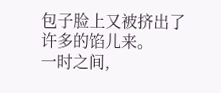包子脸上又被挤出了许多的馅儿来。
一时之间,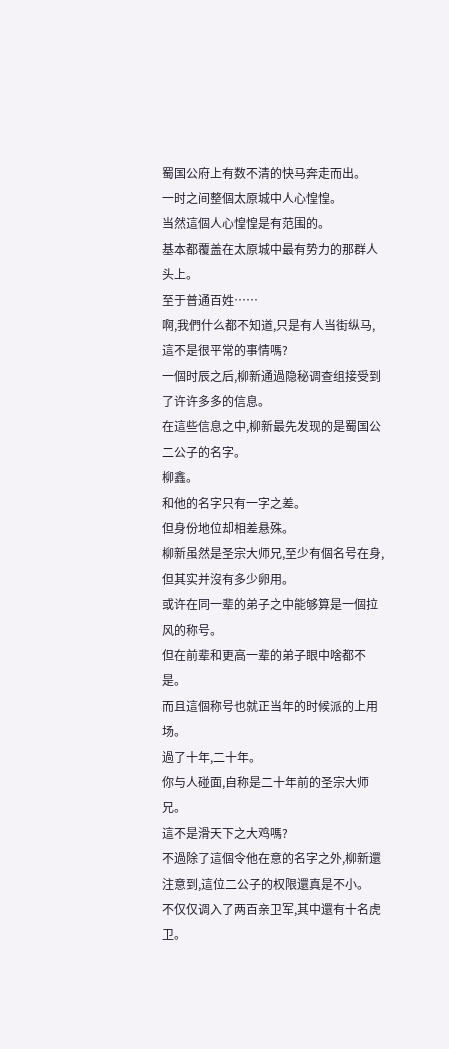蜀国公府上有数不清的快马奔走而出。
一时之间整個太原城中人心惶惶。
当然這個人心惶惶是有范围的。
基本都覆盖在太原城中最有势力的那群人头上。
至于普通百姓……
啊,我們什么都不知道,只是有人当街纵马,這不是很平常的事情嗎?
一個时辰之后,柳新通過隐秘调查组接受到了许许多多的信息。
在這些信息之中,柳新最先发现的是蜀国公二公子的名字。
柳鑫。
和他的名字只有一字之差。
但身份地位却相差悬殊。
柳新虽然是圣宗大师兄,至少有個名号在身,但其实并沒有多少卵用。
或许在同一辈的弟子之中能够算是一個拉风的称号。
但在前辈和更高一辈的弟子眼中啥都不是。
而且這個称号也就正当年的时候派的上用场。
過了十年,二十年。
你与人碰面,自称是二十年前的圣宗大师兄。
這不是滑天下之大鸡嗎?
不過除了這個令他在意的名字之外,柳新還注意到,這位二公子的权限還真是不小。
不仅仅调入了两百亲卫军,其中還有十名虎卫。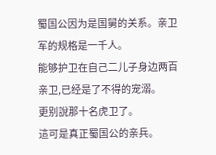蜀国公因为是国舅的关系。亲卫军的规格是一千人。
能够护卫在自己二儿子身边两百亲卫,已经是了不得的宠溺。
更别說那十名虎卫了。
這可是真正蜀国公的亲兵。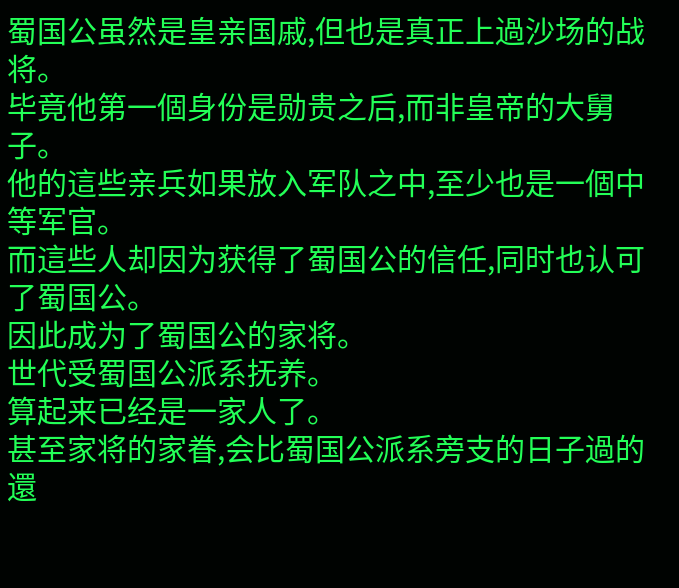蜀国公虽然是皇亲国戚,但也是真正上過沙场的战将。
毕竟他第一個身份是勋贵之后,而非皇帝的大舅子。
他的這些亲兵如果放入军队之中,至少也是一個中等军官。
而這些人却因为获得了蜀国公的信任,同时也认可了蜀国公。
因此成为了蜀国公的家将。
世代受蜀国公派系抚养。
算起来已经是一家人了。
甚至家将的家眷,会比蜀国公派系旁支的日子過的還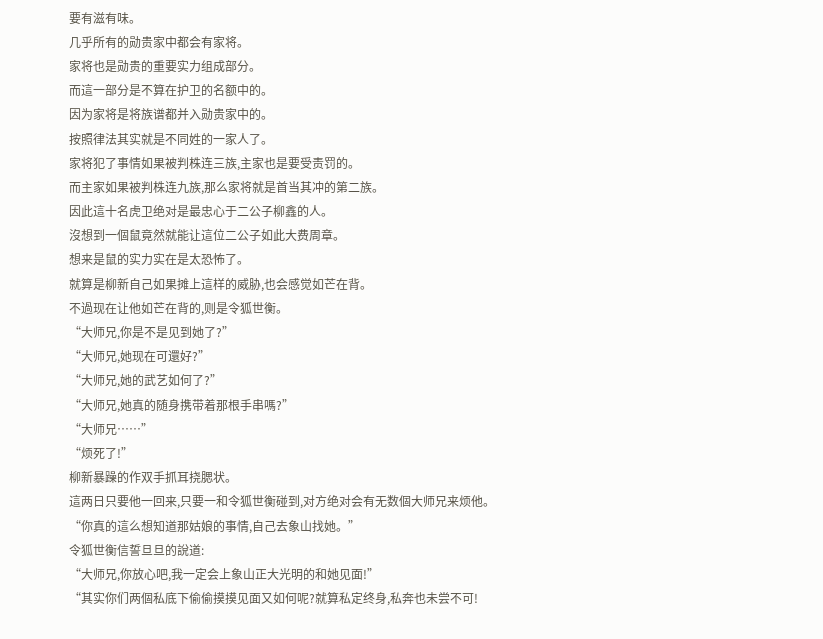要有滋有味。
几乎所有的勋贵家中都会有家将。
家将也是勋贵的重要实力组成部分。
而這一部分是不算在护卫的名额中的。
因为家将是将族谱都并入勋贵家中的。
按照律法其实就是不同姓的一家人了。
家将犯了事情如果被判株连三族,主家也是要受责罚的。
而主家如果被判株连九族,那么家将就是首当其冲的第二族。
因此這十名虎卫绝对是最忠心于二公子柳鑫的人。
沒想到一個鼠竟然就能让這位二公子如此大费周章。
想来是鼠的实力实在是太恐怖了。
就算是柳新自己如果摊上這样的威胁,也会感觉如芒在背。
不過现在让他如芒在背的,则是令狐世衡。
“大师兄,你是不是见到她了?”
“大师兄,她现在可還好?”
“大师兄,她的武艺如何了?”
“大师兄,她真的随身携带着那根手串嗎?”
“大师兄……”
“烦死了!”
柳新暴躁的作双手抓耳挠腮状。
這两日只要他一回来,只要一和令狐世衡碰到,对方绝对会有无数個大师兄来烦他。
“你真的這么想知道那姑娘的事情,自己去象山找她。”
令狐世衡信誓旦旦的說道:
“大师兄,你放心吧,我一定会上象山正大光明的和她见面!”
“其实你们两個私底下偷偷摸摸见面又如何呢?就算私定终身,私奔也未尝不可!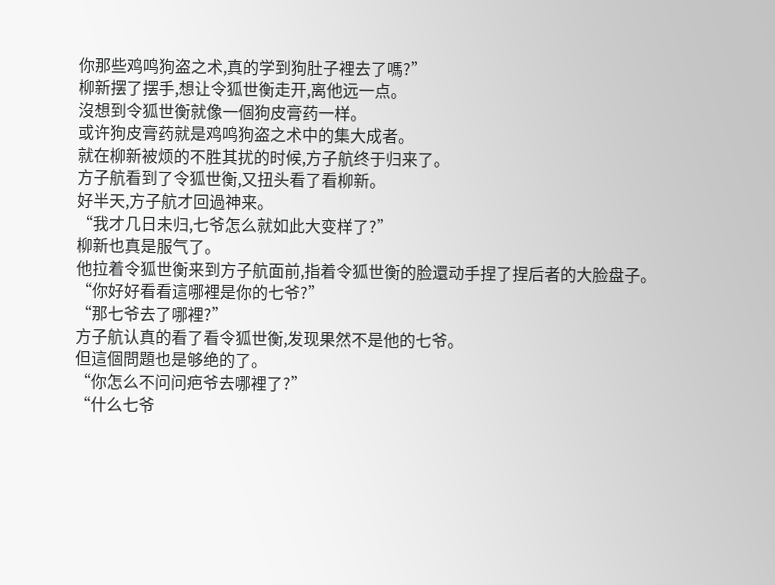你那些鸡鸣狗盗之术,真的学到狗肚子裡去了嗎?”
柳新摆了摆手,想让令狐世衡走开,离他远一点。
沒想到令狐世衡就像一個狗皮膏药一样。
或许狗皮膏药就是鸡鸣狗盗之术中的集大成者。
就在柳新被烦的不胜其扰的时候,方子航终于归来了。
方子航看到了令狐世衡,又扭头看了看柳新。
好半天,方子航才回過神来。
“我才几日未归,七爷怎么就如此大变样了?”
柳新也真是服气了。
他拉着令狐世衡来到方子航面前,指着令狐世衡的脸還动手捏了捏后者的大脸盘子。
“你好好看看這哪裡是你的七爷?”
“那七爷去了哪裡?”
方子航认真的看了看令狐世衡,发现果然不是他的七爷。
但這個問題也是够绝的了。
“你怎么不问问疤爷去哪裡了?”
“什么七爷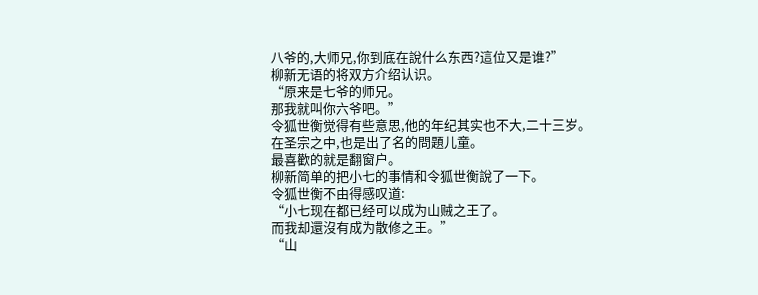八爷的,大师兄,你到底在說什么东西?這位又是谁?”
柳新无语的将双方介绍认识。
“原来是七爷的师兄。
那我就叫你六爷吧。”
令狐世衡觉得有些意思,他的年纪其实也不大,二十三岁。
在圣宗之中,也是出了名的問題儿童。
最喜歡的就是翻窗户。
柳新简单的把小七的事情和令狐世衡說了一下。
令狐世衡不由得感叹道:
“小七现在都已经可以成为山贼之王了。
而我却還沒有成为散修之王。”
“山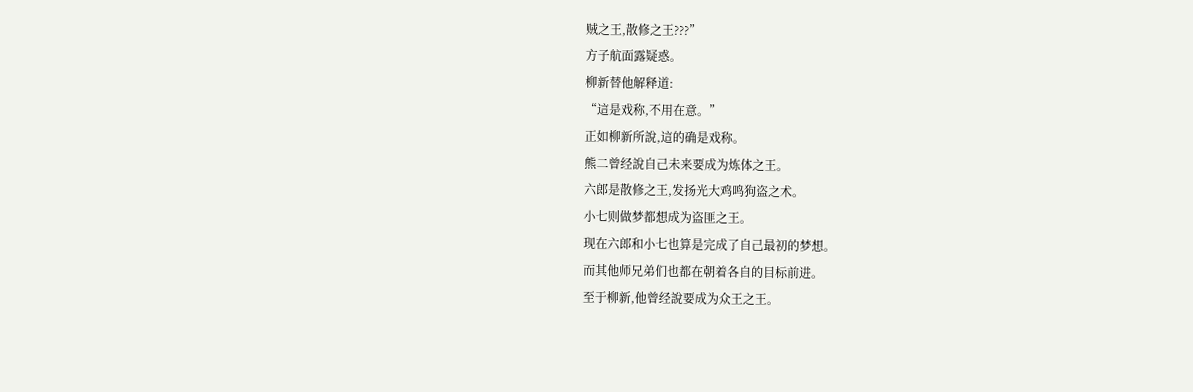贼之王,散修之王???”
方子航面露疑惑。
柳新替他解释道:
“這是戏称,不用在意。”
正如柳新所說,這的确是戏称。
熊二曾经說自己未来要成为炼体之王。
六郎是散修之王,发扬光大鸡鸣狗盗之术。
小七则做梦都想成为盗匪之王。
现在六郎和小七也算是完成了自己最初的梦想。
而其他师兄弟们也都在朝着各自的目标前进。
至于柳新,他曾经說要成为众王之王。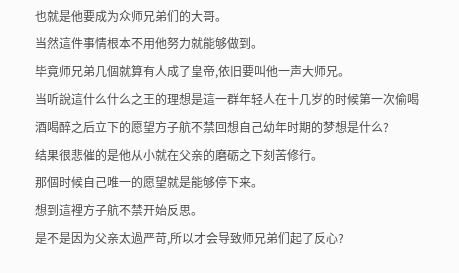也就是他要成为众师兄弟们的大哥。
当然這件事情根本不用他努力就能够做到。
毕竟师兄弟几個就算有人成了皇帝,依旧要叫他一声大师兄。
当听說這什么什么之王的理想是這一群年轻人在十几岁的时候第一次偷喝酒喝醉之后立下的愿望方子航不禁回想自己幼年时期的梦想是什么?
结果很悲催的是他从小就在父亲的磨砺之下刻苦修行。
那個时候自己唯一的愿望就是能够停下来。
想到這裡方子航不禁开始反思。
是不是因为父亲太過严苛,所以才会导致师兄弟们起了反心?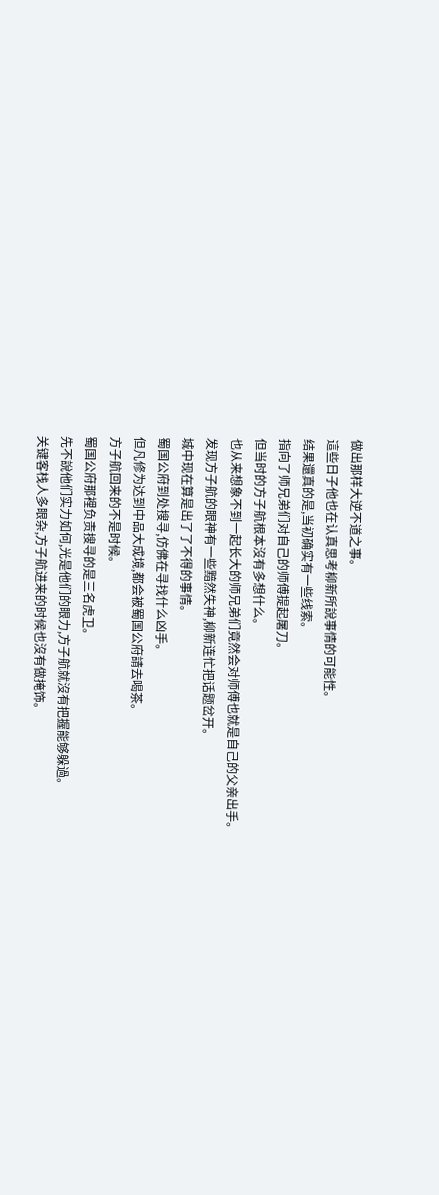做出那样大逆不道之事。
這些日子他也在认真思考柳新所說事情的可能性。
结果還真的是,当初确实有一些线索。
指向了师兄弟们对自己的师傅提起屠刀。
但当时的方子航根本沒有多想什么。
也从来想象不到一起长大的师兄弟们竟然会对师傅也就是自己的父亲出手。
发现方子航的眼神有一些黯然失神,柳新连忙把话题岔开。
城中现在算是出了了不得的事情。
蜀国公府到处搜寻,仿佛在寻找什么凶手。
但凡修为达到中品大成境,都会被蜀国公府請去喝茶。
方子航回来的不是时候。
蜀国公府那裡负责搜寻的是三名虎卫。
先不說他们实力如何,光是他们的眼力,方子航就沒有把握能够躲過。
关键客栈人多眼杂,方子航进来的时候也沒有做掩饰。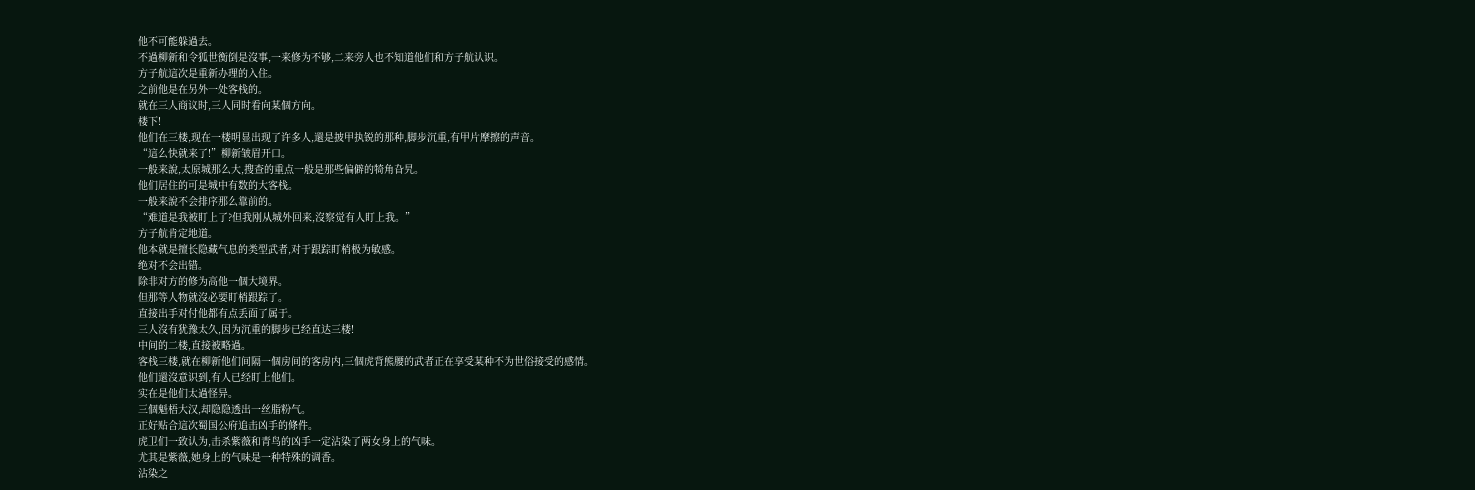他不可能躲過去。
不過柳新和令狐世衡倒是沒事,一来修为不够,二来旁人也不知道他们和方子航认识。
方子航這次是重新办理的入住。
之前他是在另外一处客栈的。
就在三人商议时,三人同时看向某個方向。
楼下!
他们在三楼,现在一楼明显出现了许多人,還是披甲执锐的那种,脚步沉重,有甲片摩擦的声音。
“這么快就来了!”柳新皱眉开口。
一般来說,太原城那么大,搜查的重点一般是那些偏僻的犄角旮旯。
他们居住的可是城中有数的大客栈。
一般来說不会排序那么靠前的。
“难道是我被盯上了?但我刚从城外回来,沒察觉有人盯上我。”
方子航肯定地道。
他本就是擅长隐藏气息的类型武者,对于跟踪盯梢极为敏感。
绝对不会出错。
除非对方的修为高他一個大境界。
但那等人物就沒必要盯梢跟踪了。
直接出手对付他都有点丢面了属于。
三人沒有犹豫太久,因为沉重的脚步已经直达三楼!
中间的二楼,直接被略過。
客栈三楼,就在柳新他们间隔一個房间的客房内,三個虎背熊腰的武者正在享受某种不为世俗接受的感情。
他们還沒意识到,有人已经盯上他们。
实在是他们太過怪异。
三個魁梧大汉,却隐隐透出一丝脂粉气。
正好贴合這次蜀国公府追击凶手的條件。
虎卫们一致认为,击杀紫薇和青鸟的凶手一定沾染了两女身上的气味。
尤其是紫薇,她身上的气味是一种特殊的调香。
沾染之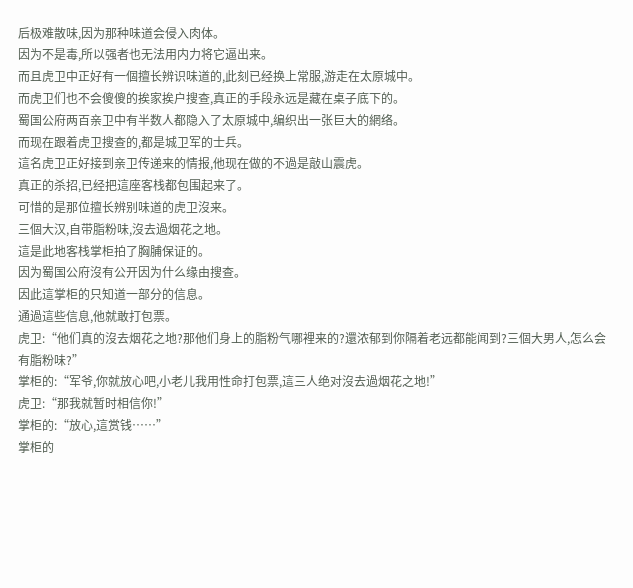后极难散味,因为那种味道会侵入肉体。
因为不是毒,所以强者也无法用内力将它逼出来。
而且虎卫中正好有一個擅长辨识味道的,此刻已经换上常服,游走在太原城中。
而虎卫们也不会傻傻的挨家挨户搜查,真正的手段永远是藏在桌子底下的。
蜀国公府两百亲卫中有半数人都隐入了太原城中,编织出一张巨大的網络。
而现在跟着虎卫搜查的,都是城卫军的士兵。
這名虎卫正好接到亲卫传递来的情报,他现在做的不過是敲山震虎。
真正的杀招,已经把這座客栈都包围起来了。
可惜的是那位擅长辨别味道的虎卫沒来。
三個大汉,自带脂粉味,沒去過烟花之地。
這是此地客栈掌柜拍了胸脯保证的。
因为蜀国公府沒有公开因为什么缘由搜查。
因此這掌柜的只知道一部分的信息。
通過這些信息,他就敢打包票。
虎卫:“他们真的沒去烟花之地?那他们身上的脂粉气哪裡来的?還浓郁到你隔着老远都能闻到?三個大男人,怎么会有脂粉味?”
掌柜的:“军爷,你就放心吧,小老儿我用性命打包票,這三人绝对沒去過烟花之地!”
虎卫:“那我就暂时相信你!”
掌柜的:“放心,這赏钱……”
掌柜的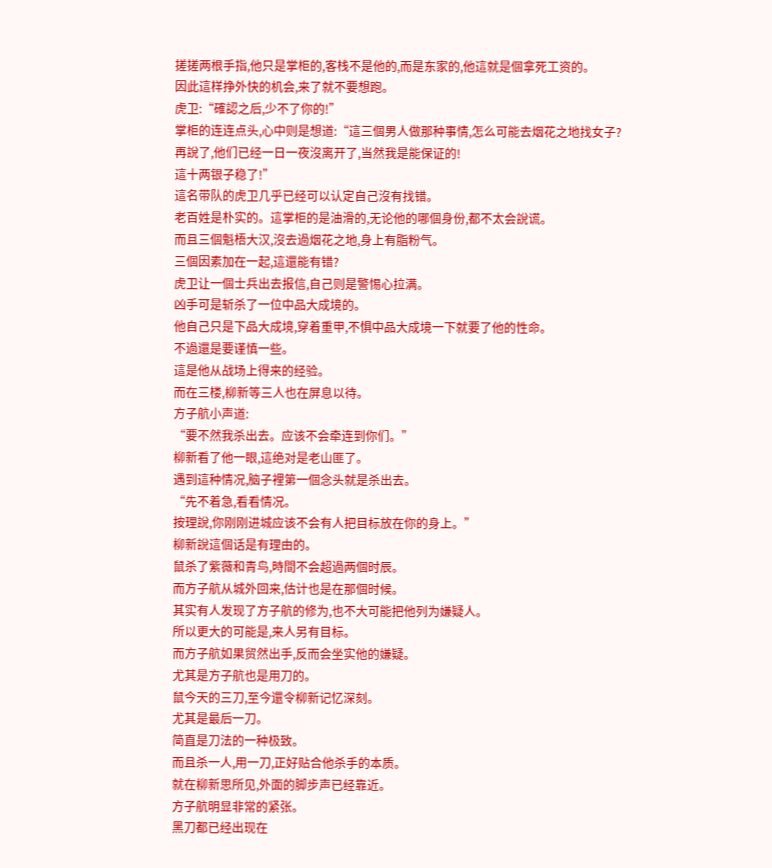搓搓两根手指,他只是掌柜的,客栈不是他的,而是东家的,他這就是個拿死工资的。
因此這样挣外快的机会,来了就不要想跑。
虎卫:“確認之后,少不了你的!”
掌柜的连连点头,心中则是想道:“這三個男人做那种事情,怎么可能去烟花之地找女子?
再說了,他们已经一日一夜沒离开了,当然我是能保证的!
這十两银子稳了!”
這名带队的虎卫几乎已经可以认定自己沒有找错。
老百姓是朴实的。這掌柜的是油滑的,无论他的哪個身份,都不太会說谎。
而且三個魁梧大汉,沒去過烟花之地,身上有脂粉气。
三個因素加在一起,這還能有错?
虎卫让一個士兵出去报信,自己则是警惕心拉满。
凶手可是斩杀了一位中品大成境的。
他自己只是下品大成境,穿着重甲,不惧中品大成境一下就要了他的性命。
不過還是要谨慎一些。
這是他从战场上得来的经验。
而在三楼,柳新等三人也在屏息以待。
方子航小声道:
“要不然我杀出去。应该不会牵连到你们。”
柳新看了他一眼,這绝对是老山匪了。
遇到這种情况,脑子裡第一個念头就是杀出去。
“先不着急,看看情况。
按理說,你刚刚进城应该不会有人把目标放在你的身上。”
柳新說這個话是有理由的。
鼠杀了紫薇和青鸟,時間不会超過两個时辰。
而方子航从城外回来,估计也是在那個时候。
其实有人发现了方子航的修为,也不大可能把他列为嫌疑人。
所以更大的可能是,来人另有目标。
而方子航如果贸然出手,反而会坐实他的嫌疑。
尤其是方子航也是用刀的。
鼠今天的三刀,至今還令柳新记忆深刻。
尤其是最后一刀。
简直是刀法的一种极致。
而且杀一人,用一刀,正好贴合他杀手的本质。
就在柳新思所见,外面的脚步声已经靠近。
方子航明显非常的紧张。
黑刀都已经出现在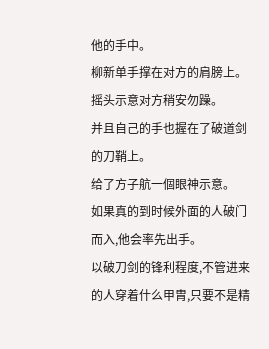他的手中。
柳新单手撑在对方的肩膀上。
摇头示意对方稍安勿躁。
并且自己的手也握在了破道剑的刀鞘上。
给了方子航一個眼神示意。
如果真的到时候外面的人破门而入,他会率先出手。
以破刀剑的锋利程度,不管进来的人穿着什么甲胄,只要不是精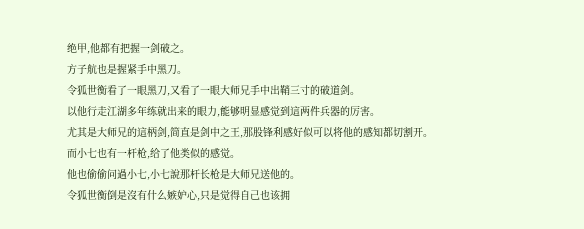绝甲,他都有把握一剑破之。
方子航也是握紧手中黑刀。
令狐世衡看了一眼黑刀,又看了一眼大师兄手中出鞘三寸的破道剑。
以他行走江湖多年练就出来的眼力,能够明显感觉到這两件兵器的厉害。
尤其是大师兄的這柄剑,简直是剑中之王,那股锋利感好似可以将他的感知都切割开。
而小七也有一杆枪,给了他类似的感觉。
他也偷偷问過小七,小七說那杆长枪是大师兄送他的。
令狐世衡倒是沒有什么嫉妒心,只是觉得自己也该拥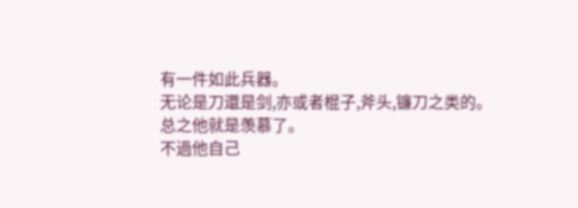有一件如此兵器。
无论是刀還是剑,亦或者棍子,斧头,镰刀之类的。
总之他就是羡慕了。
不過他自己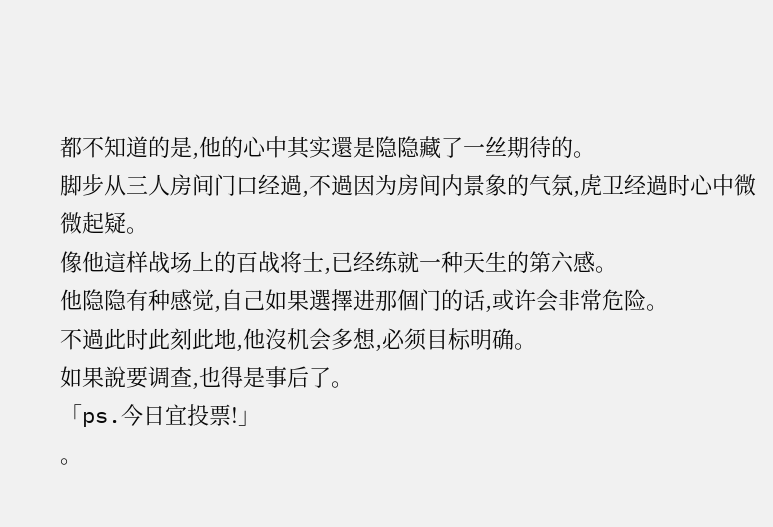都不知道的是,他的心中其实還是隐隐藏了一丝期待的。
脚步从三人房间门口经過,不過因为房间内景象的气氛,虎卫经過时心中微微起疑。
像他這样战场上的百战将士,已经练就一种天生的第六感。
他隐隐有种感觉,自己如果選擇进那個门的话,或许会非常危险。
不過此时此刻此地,他沒机会多想,必须目标明确。
如果說要调查,也得是事后了。
「ps.今日宜投票!」
。